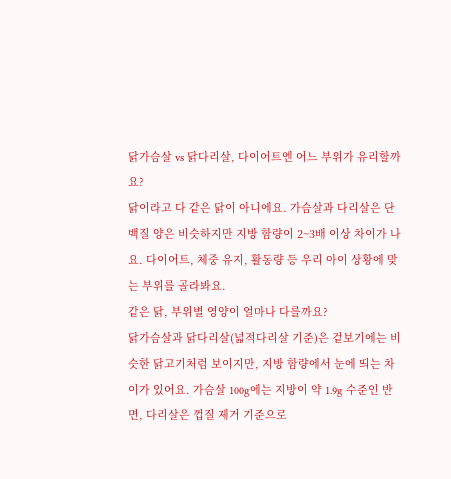닭가슴살 vs 닭다리살, 다이어트엔 어느 부위가 유리할까요?
닭이라고 다 같은 닭이 아니에요. 가슴살과 다리살은 단백질 양은 비슷하지만 지방 함량이 2~3배 이상 차이가 나요. 다이어트, 체중 유지, 활동량 등 우리 아이 상황에 맞는 부위를 골라봐요.
같은 닭, 부위별 영양이 얼마나 다를까요?
닭가슴살과 닭다리살(넓적다리살 기준)은 겉보기에는 비슷한 닭고기처럼 보이지만, 지방 함량에서 눈에 띄는 차이가 있어요. 가슴살 100g에는 지방이 약 1.9g 수준인 반면, 다리살은 껍질 제거 기준으로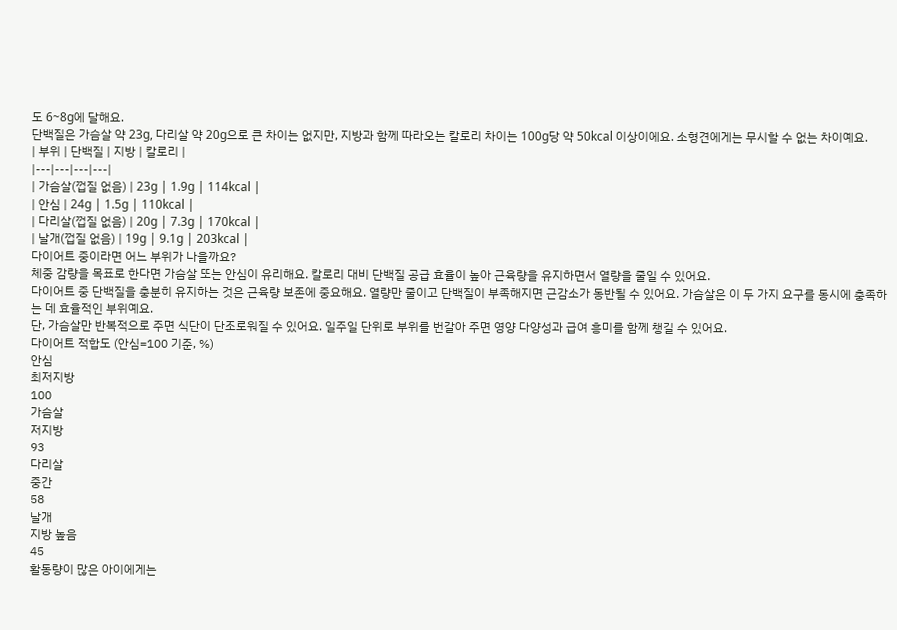도 6~8g에 달해요.
단백질은 가슴살 약 23g, 다리살 약 20g으로 큰 차이는 없지만, 지방과 함께 따라오는 칼로리 차이는 100g당 약 50kcal 이상이에요. 소형견에게는 무시할 수 없는 차이예요.
| 부위 | 단백질 | 지방 | 칼로리 |
|---|---|---|---|
| 가슴살(껍질 없음) | 23g | 1.9g | 114kcal |
| 안심 | 24g | 1.5g | 110kcal |
| 다리살(껍질 없음) | 20g | 7.3g | 170kcal |
| 날개(껍질 없음) | 19g | 9.1g | 203kcal |
다이어트 중이라면 어느 부위가 나을까요?
체중 감량을 목표로 한다면 가슴살 또는 안심이 유리해요. 칼로리 대비 단백질 공급 효율이 높아 근육량을 유지하면서 열량을 줄일 수 있어요.
다이어트 중 단백질을 충분히 유지하는 것은 근육량 보존에 중요해요. 열량만 줄이고 단백질이 부족해지면 근감소가 동반될 수 있어요. 가슴살은 이 두 가지 요구를 동시에 충족하는 데 효율적인 부위예요.
단, 가슴살만 반복적으로 주면 식단이 단조로워질 수 있어요. 일주일 단위로 부위를 번갈아 주면 영양 다양성과 급여 흥미를 함께 챙길 수 있어요.
다이어트 적합도 (안심=100 기준, %)
안심
최저지방
100
가슴살
저지방
93
다리살
중간
58
날개
지방 높음
45
활동량이 많은 아이에게는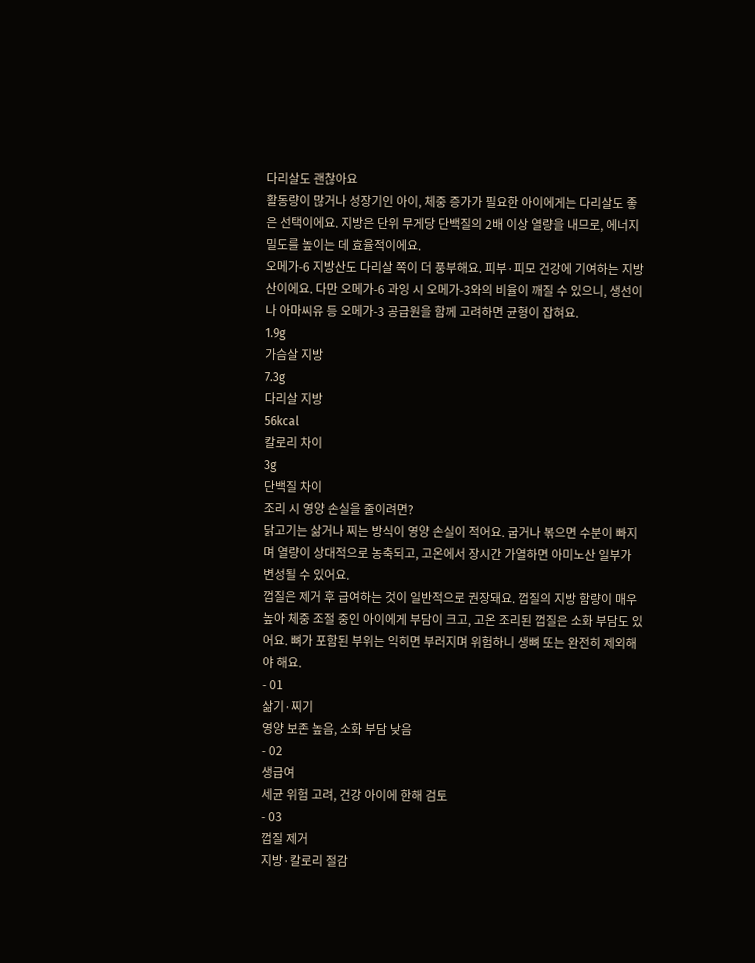다리살도 괜찮아요
활동량이 많거나 성장기인 아이, 체중 증가가 필요한 아이에게는 다리살도 좋은 선택이에요. 지방은 단위 무게당 단백질의 2배 이상 열량을 내므로, 에너지 밀도를 높이는 데 효율적이에요.
오메가-6 지방산도 다리살 쪽이 더 풍부해요. 피부·피모 건강에 기여하는 지방산이에요. 다만 오메가-6 과잉 시 오메가-3와의 비율이 깨질 수 있으니, 생선이나 아마씨유 등 오메가-3 공급원을 함께 고려하면 균형이 잡혀요.
1.9g
가슴살 지방
7.3g
다리살 지방
56kcal
칼로리 차이
3g
단백질 차이
조리 시 영양 손실을 줄이려면?
닭고기는 삶거나 찌는 방식이 영양 손실이 적어요. 굽거나 볶으면 수분이 빠지며 열량이 상대적으로 농축되고, 고온에서 장시간 가열하면 아미노산 일부가 변성될 수 있어요.
껍질은 제거 후 급여하는 것이 일반적으로 권장돼요. 껍질의 지방 함량이 매우 높아 체중 조절 중인 아이에게 부담이 크고, 고온 조리된 껍질은 소화 부담도 있어요. 뼈가 포함된 부위는 익히면 부러지며 위험하니 생뼈 또는 완전히 제외해야 해요.
- 01
삶기·찌기
영양 보존 높음, 소화 부담 낮음
- 02
생급여
세균 위험 고려, 건강 아이에 한해 검토
- 03
껍질 제거
지방·칼로리 절감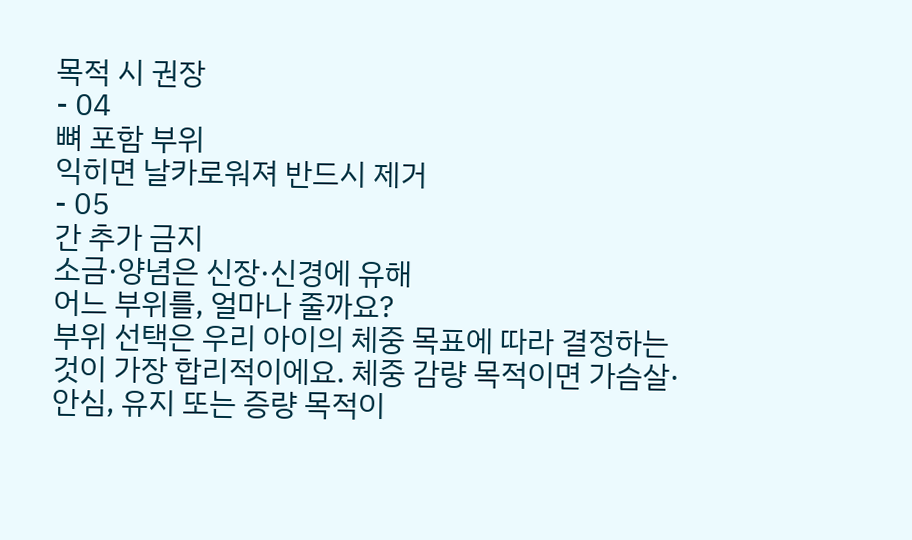목적 시 권장
- 04
뼈 포함 부위
익히면 날카로워져 반드시 제거
- 05
간 추가 금지
소금·양념은 신장·신경에 유해
어느 부위를, 얼마나 줄까요?
부위 선택은 우리 아이의 체중 목표에 따라 결정하는 것이 가장 합리적이에요. 체중 감량 목적이면 가슴살·안심, 유지 또는 증량 목적이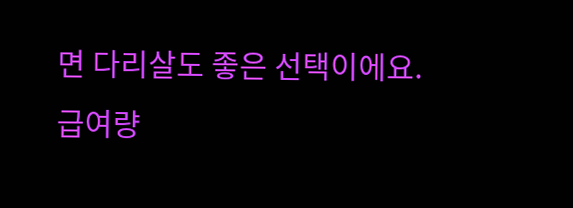면 다리살도 좋은 선택이에요.
급여량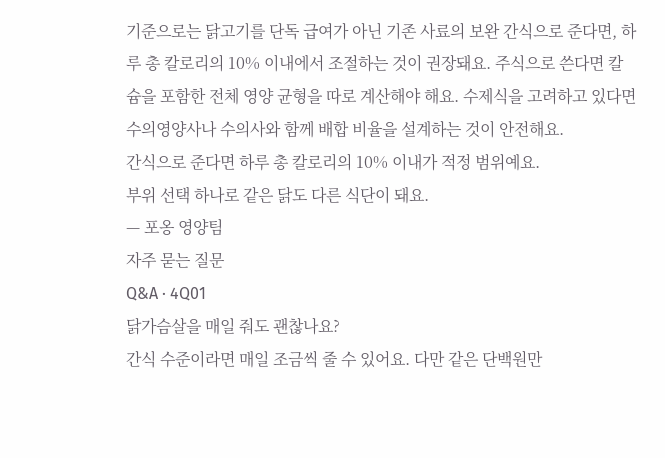기준으로는 닭고기를 단독 급여가 아닌 기존 사료의 보완 간식으로 준다면, 하루 총 칼로리의 10% 이내에서 조절하는 것이 권장돼요. 주식으로 쓴다면 칼슘을 포함한 전체 영양 균형을 따로 계산해야 해요. 수제식을 고려하고 있다면 수의영양사나 수의사와 함께 배합 비율을 설계하는 것이 안전해요.
간식으로 준다면 하루 총 칼로리의 10% 이내가 적정 범위예요.
부위 선택 하나로 같은 닭도 다른 식단이 돼요.
— 포옹 영양팀
자주 묻는 질문
Q&A · 4Q01
닭가슴살을 매일 줘도 괜찮나요?
간식 수준이라면 매일 조금씩 줄 수 있어요. 다만 같은 단백원만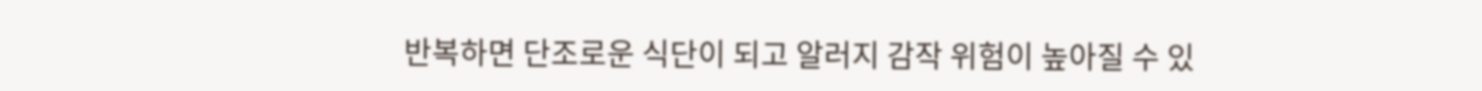반복하면 단조로운 식단이 되고 알러지 감작 위험이 높아질 수 있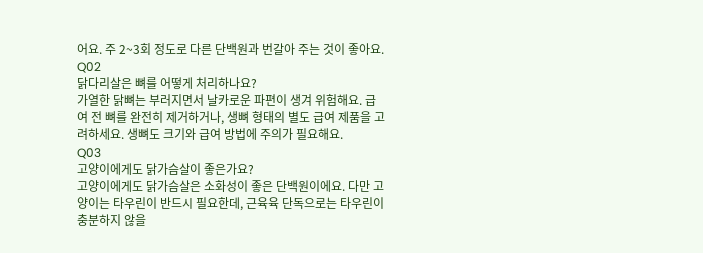어요. 주 2~3회 정도로 다른 단백원과 번갈아 주는 것이 좋아요.
Q02
닭다리살은 뼈를 어떻게 처리하나요?
가열한 닭뼈는 부러지면서 날카로운 파편이 생겨 위험해요. 급여 전 뼈를 완전히 제거하거나, 생뼈 형태의 별도 급여 제품을 고려하세요. 생뼈도 크기와 급여 방법에 주의가 필요해요.
Q03
고양이에게도 닭가슴살이 좋은가요?
고양이에게도 닭가슴살은 소화성이 좋은 단백원이에요. 다만 고양이는 타우린이 반드시 필요한데, 근육육 단독으로는 타우린이 충분하지 않을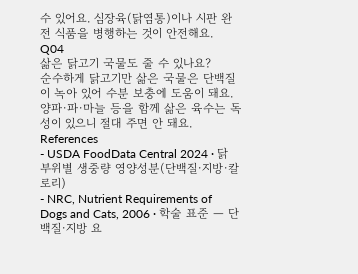수 있어요. 심장육(닭염통)이나 시판 완전 식품을 병행하는 것이 안전해요.
Q04
삶은 닭고기 국물도 줄 수 있나요?
순수하게 닭고기만 삶은 국물은 단백질이 녹아 있어 수분 보충에 도움이 돼요. 양파·파·마늘 등을 함께 삶은 육수는 독성이 있으니 절대 주면 안 돼요.
References
- USDA FoodData Central 2024 · 닭 부위별 생중량 영양성분(단백질·지방·칼로리)
- NRC, Nutrient Requirements of Dogs and Cats, 2006 · 학술 표준 — 단백질·지방 요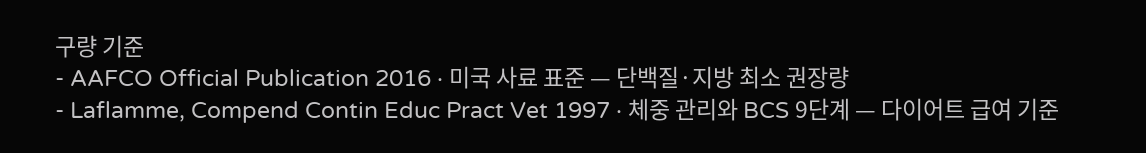구량 기준
- AAFCO Official Publication 2016 · 미국 사료 표준 — 단백질·지방 최소 권장량
- Laflamme, Compend Contin Educ Pract Vet 1997 · 체중 관리와 BCS 9단계 — 다이어트 급여 기준